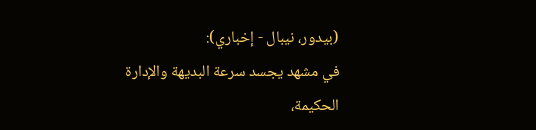(بيدور، نيبال - إخباري):
في مشهد يجسد سرعة البديهة والإدارة الحكيمة،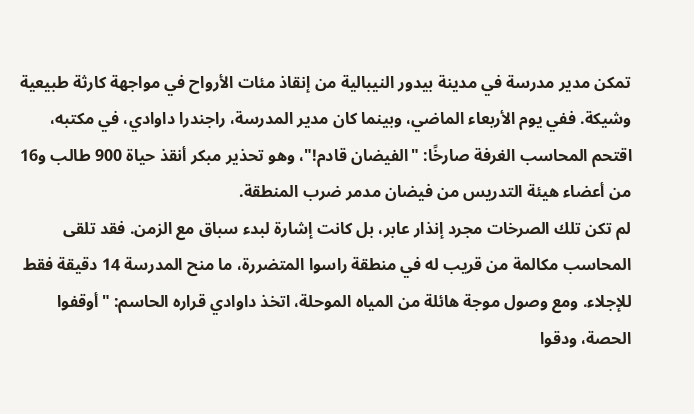تمكن مدير مدرسة في مدينة بيدور النيبالية من إنقاذ مئات الأرواح في مواجهة كارثة طبيعية وشيكة. ففي يوم الأربعاء الماضي، وبينما كان مدير المدرسة، راجندرا داوادي، في مكتبه، اقتحم المحاسب الغرفة صارخًا: "الفيضان قادم!"، وهو تحذير مبكر أنقذ حياة 900 طالب و16 من أعضاء هيئة التدريس من فيضان مدمر ضرب المنطقة.
لم تكن تلك الصرخات مجرد إنذار عابر، بل كانت إشارة لبدء سباق مع الزمن. فقد تلقى المحاسب مكالمة من قريب له في منطقة راسوا المتضررة، ما منح المدرسة 14 دقيقة فقط للإجلاء. ومع وصول موجة هائلة من المياه الموحلة، اتخذ داوادي قراره الحاسم: "أوقفوا الحصة، ودقوا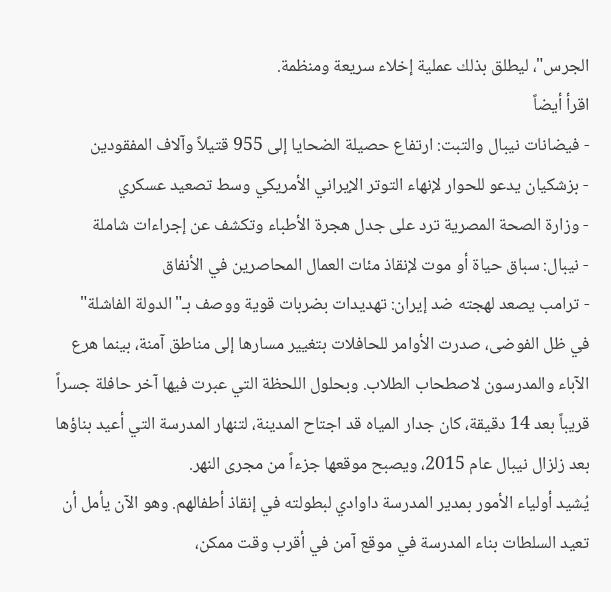الجرس"، ليطلق بذلك عملية إخلاء سريعة ومنظمة.
اقرأ أيضاً
- فيضانات نيبال والتبت: ارتفاع حصيلة الضحايا إلى 955 قتيلاً وآلاف المفقودين
- بزشكيان يدعو للحوار لإنهاء التوتر الإيراني الأمريكي وسط تصعيد عسكري
- وزارة الصحة المصرية ترد على جدل هجرة الأطباء وتكشف عن إجراءات شاملة
- نيبال: سباق حياة أو موت لإنقاذ مئات العمال المحاصرين في الأنفاق
- ترامب يصعد لهجته ضد إيران: تهديدات بضربات قوية ووصف بـ"الدولة الفاشلة"
في ظل الفوضى، صدرت الأوامر للحافلات بتغيير مسارها إلى مناطق آمنة، بينما هرع الآباء والمدرسون لاصطحاب الطلاب. وبحلول اللحظة التي عبرت فيها آخر حافلة جسراً قريباً بعد 14 دقيقة، كان جدار المياه قد اجتاح المدينة، لتنهار المدرسة التي أعيد بناؤها بعد زلزال نيبال عام 2015، ويصبح موقعها جزءاً من مجرى النهر.
يُشيد أولياء الأمور بمدير المدرسة داوادي لبطولته في إنقاذ أطفالهم. وهو الآن يأمل أن تعيد السلطات بناء المدرسة في موقع آمن في أقرب وقت ممكن،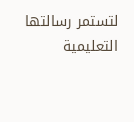لتستمر رسالتها التعليمية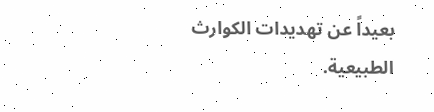بعيداً عن تهديدات الكوارث الطبيعية.